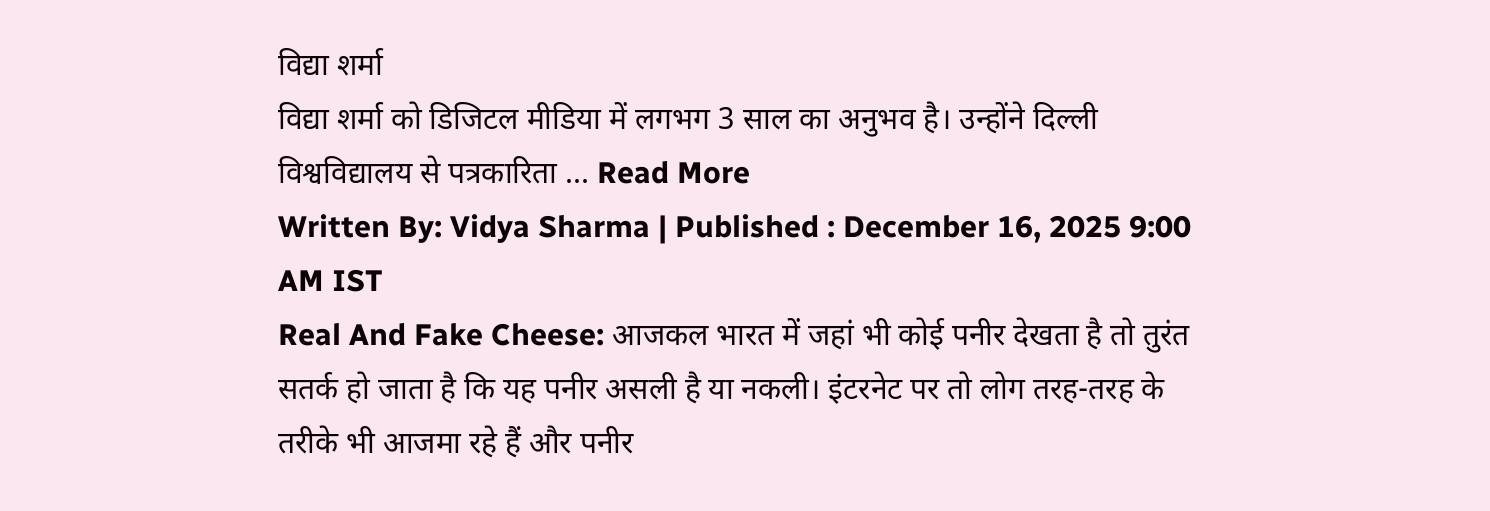विद्या शर्मा
विद्या शर्मा को डिजिटल मीडिया में लगभग 3 साल का अनुभव है। उन्होंने दिल्ली विश्वविद्यालय से पत्रकारिता ... Read More
Written By: Vidya Sharma | Published : December 16, 2025 9:00 AM IST
Real And Fake Cheese: आजकल भारत में जहां भी कोई पनीर देखता है तो तुरंत सतर्क हो जाता है कि यह पनीर असली है या नकली। इंटरनेट पर तो लोग तरह-तरह के तरीके भी आजमा रहे हैं और पनीर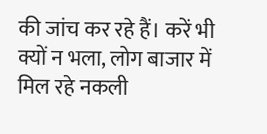की जांच कर रहे हैं। करें भी क्यों न भला, लोग बाजार में मिल रहे नकली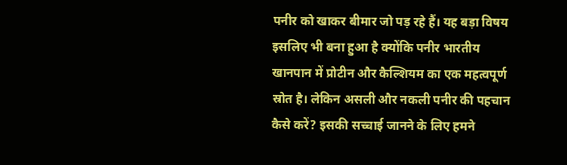पनीर को खाकर बीमार जो पड़ रहे हैं। यह बड़ा विषय इसलिए भी बना हुआ है क्योंकि पनीर भारतीय खानपान में प्रोटीन और कैल्शियम का एक महत्वपूर्ण स्रोत है। लेकिन असली और नकली पनीर की पहचान कैसे करें? इसकी सच्चाई जानने के लिए हमने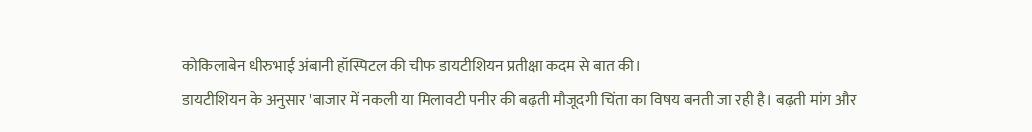कोकिलाबेन धीरुभाई अंबानी हॉस्पिटल की चीफ डायटीशियन प्रतीक्षा कदम से बात की।
डायटीशियन के अनुसार 'बाजार में नकली या मिलावटी पनीर की बढ़ती मौजूदगी चिंता का विषय बनती जा रही है। बढ़ती मांग और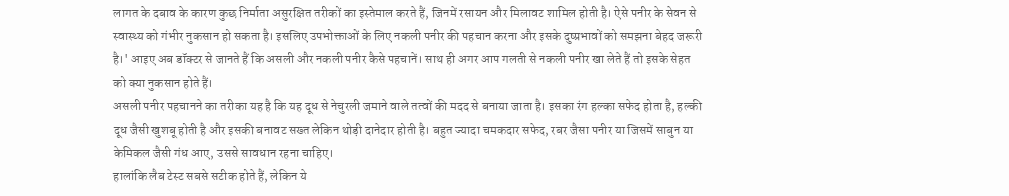लागत के दबाव के कारण कुछ निर्माता असुरक्षित तरीकों का इस्तेमाल करते हैं, जिनमें रसायन और मिलावट शामिल होती है। ऐसे पनीर के सेवन से स्वास्थ्य को गंभीर नुकसान हो सकता है। इसलिए उपभोक्ताओं के लिए नकली पनीर की पहचान करना और इसके दुष्प्रभावों को समझना बेहद जरूरी है।' आइए अब डॉक्टर से जानते हैं कि असली और नकली पनीर कैसे पहचानें। साथ ही अगर आप गलती से नकली पनीर खा लेते हैं तो इसके सेहत को क्या नुकसान होते हैं।
असली पनीर पहचानने का तरीका यह है कि यह दूध से नेचुरली जमाने वाले तत्वों की मदद से बनाया जाता है। इसका रंग हल्का सफेद होता है, हल्की दूध जैसी खुशबू होती है और इसकी बनावट सख्त लेकिन थोड़ी दानेदार होती है। बहुत ज्यादा चमकदार सफेद, रबर जैसा पनीर या जिसमें साबुन या केमिकल जैसी गंध आए, उससे सावधान रहना चाहिए।
हालांकि लैब टेस्ट सबसे सटीक होते हैं, लेकिन ये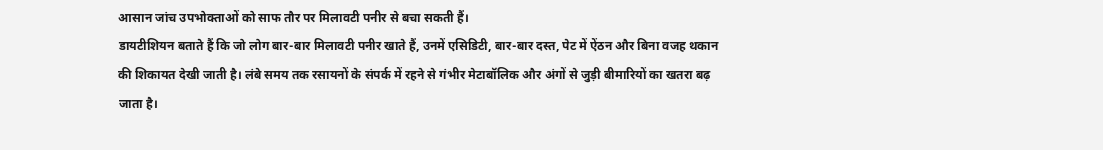आसान जांच उपभोक्ताओं को साफ तौर पर मिलावटी पनीर से बचा सकती हैं।
डायटीशियन बताते हैं कि जो लोग बार-बार मिलावटी पनीर खाते हैं, उनमें एसिडिटी, बार-बार दस्त, पेट में ऐंठन और बिना वजह थकान की शिकायत देखी जाती है। लंबे समय तक रसायनों के संपर्क में रहने से गंभीर मेटाबॉलिक और अंगों से जुड़ी बीमारियों का खतरा बढ़ जाता है।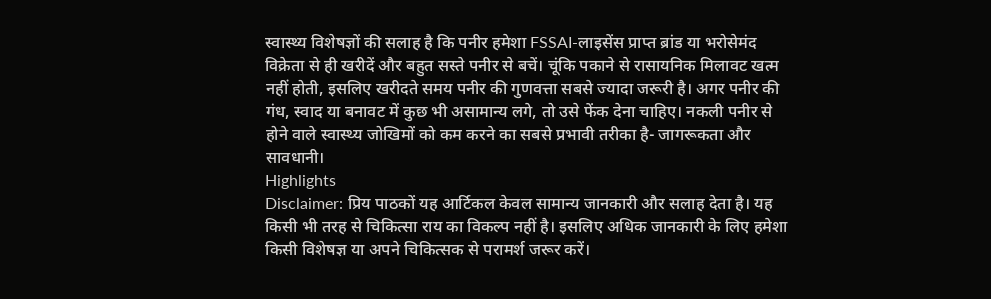स्वास्थ्य विशेषज्ञों की सलाह है कि पनीर हमेशा FSSAI-लाइसेंस प्राप्त ब्रांड या भरोसेमंद विक्रेता से ही खरीदें और बहुत सस्ते पनीर से बचें। चूंकि पकाने से रासायनिक मिलावट खत्म नहीं होती, इसलिए खरीदते समय पनीर की गुणवत्ता सबसे ज्यादा जरूरी है। अगर पनीर की गंध, स्वाद या बनावट में कुछ भी असामान्य लगे, तो उसे फेंक देना चाहिए। नकली पनीर से होने वाले स्वास्थ्य जोखिमों को कम करने का सबसे प्रभावी तरीका है- जागरूकता और सावधानी।
Highlights
Disclaimer: प्रिय पाठकों यह आर्टिकल केवल सामान्य जानकारी और सलाह देता है। यह किसी भी तरह से चिकित्सा राय का विकल्प नहीं है। इसलिए अधिक जानकारी के लिए हमेशा किसी विशेषज्ञ या अपने चिकित्सक से परामर्श जरूर करें।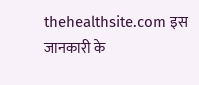thehealthsite.com इस जानकारी के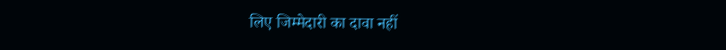लिए जिम्मेदारी का दावा नहीं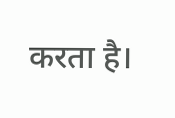करता है।